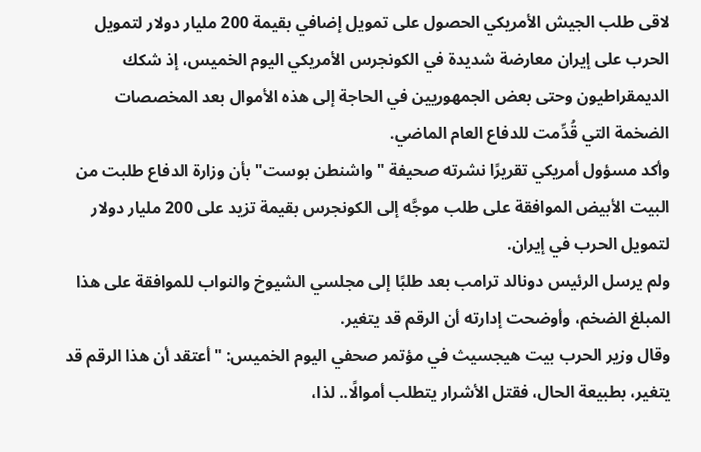لاقى طلب الجيش الأمريكي الحصول على تمويل إضافي بقيمة 200 مليار دولار لتمويل الحرب على إيران معارضة شديدة في الكونجرس الأمريكي اليوم الخميس، إذ شكك الديمقراطيون وحتى بعض الجمهوريين في الحاجة إلى هذه الأموال بعد المخصصات الضخمة التي قُدِّمت للدفاع العام الماضي.
وأكد مسؤول أمريكي تقريرًا نشرته صحيفة "واشنطن بوست" بأن وزارة الدفاع طلبت من البيت الأبيض الموافقة على طلب موجَّه إلى الكونجرس بقيمة تزيد على 200 مليار دولار لتمويل الحرب في إيران.
ولم يرسل الرئيس دونالد ترامب بعد طلبًا إلى مجلسي الشيوخ والنواب للموافقة على هذا المبلغ الضخم، وأوضحت إدارته أن الرقم قد يتغير.
وقال وزير الحرب بيت هيجسيث في مؤتمر صحفي اليوم الخميس: "أعتقد أن هذا الرقم قد يتغير، بطبيعة الحال، فقتل الأشرار يتطلب أموالًا.. لذا،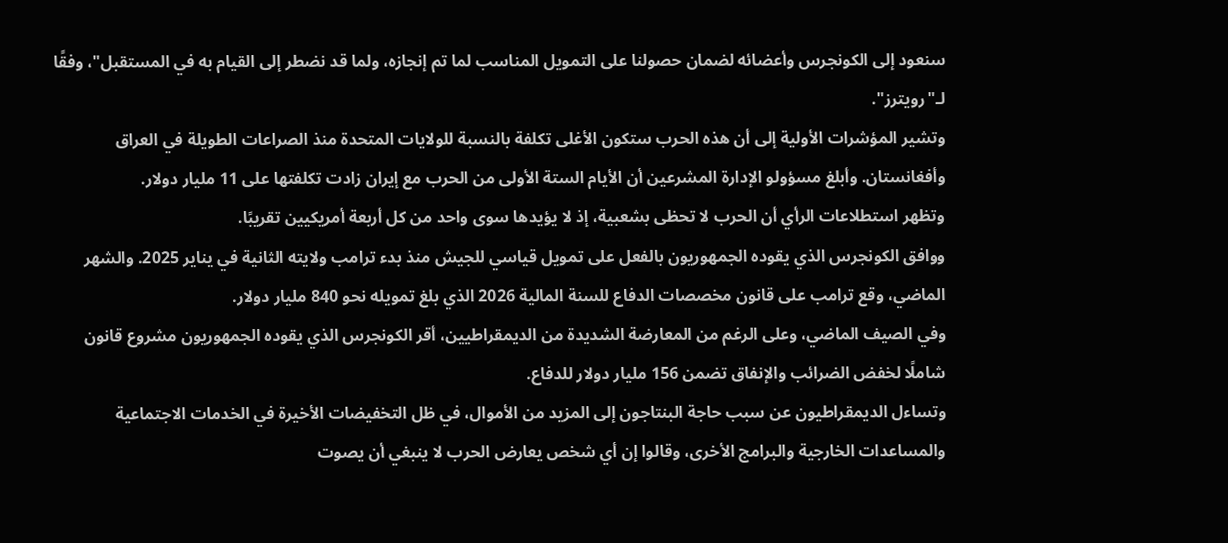سنعود إلى الكونجرس وأعضائه لضمان حصولنا على التمويل المناسب لما تم إنجازه، ولما قد نضطر إلى القيام به في المستقبل"، وفقًا لـ"رويترز".
وتشير المؤشرات الأولية إلى أن هذه الحرب ستكون الأغلى تكلفة بالنسبة للولايات المتحدة منذ الصراعات الطويلة في العراق وأفغانستان. وأبلغ مسؤولو الإدارة المشرعين أن الأيام الستة الأولى من الحرب مع إيران زادت تكلفتها على 11 مليار دولار.
وتظهر استطلاعات الرأي أن الحرب لا تحظى بشعبية، إذ لا يؤيدها سوى واحد من كل أربعة أمريكيين تقريبًا.
ووافق الكونجرس الذي يقوده الجمهوريون بالفعل على تمويل قياسي للجيش منذ بدء ترامب ولايته الثانية في يناير 2025. والشهر الماضي، وقع ترامب على قانون مخصصات الدفاع للسنة المالية 2026 الذي بلغ تمويله نحو 840 مليار دولار.
وفي الصيف الماضي، وعلى الرغم من المعارضة الشديدة من الديمقراطيين، أقر الكونجرس الذي يقوده الجمهوريون مشروع قانون شاملًا لخفض الضرائب والإنفاق تضمن 156 مليار دولار للدفاع.
وتساءل الديمقراطيون عن سبب حاجة البنتاجون إلى المزيد من الأموال، في ظل التخفيضات الأخيرة في الخدمات الاجتماعية والمساعدات الخارجية والبرامج الأخرى، وقالوا إن أي شخص يعارض الحرب لا ينبغي أن يصوت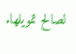لصالح تمويلها.